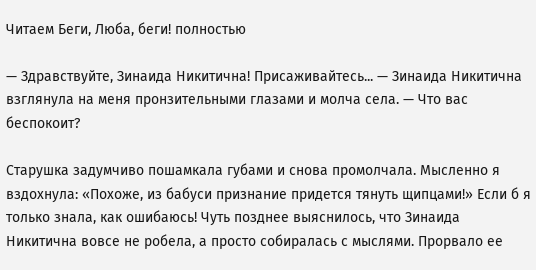Читаем Беги, Люба, беги! полностью

— Здравствуйте, Зинаида Никитична! Присаживайтесь... — Зинаида Никитична взглянула на меня пронзительными глазами и молча села. — Что вас беспокоит?

Старушка задумчиво пошамкала губами и снова промолчала. Мысленно я вздохнула: «Похоже, из бабуси признание придется тянуть щипцами!» Если б я только знала, как ошибаюсь! Чуть позднее выяснилось, что Зинаида Никитична вовсе не робела, а просто собиралась с мыслями. Прорвало ее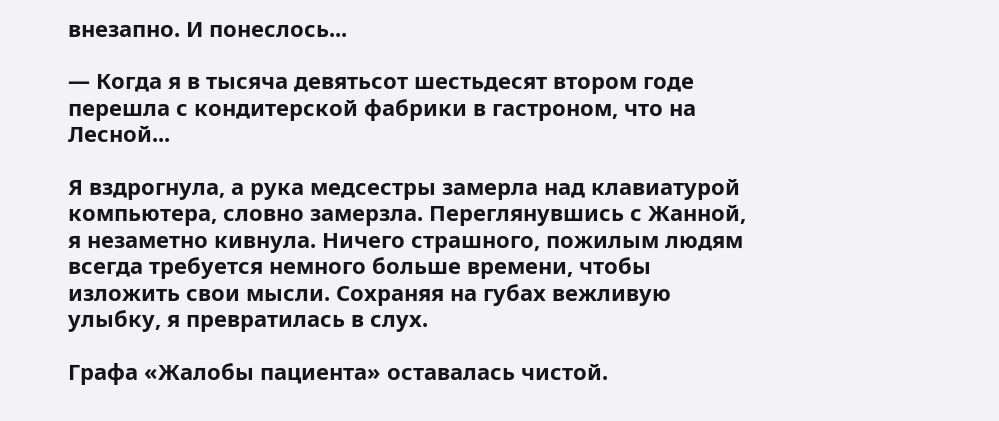внезапно. И понеслось...

— Когда я в тысяча девятьсот шестьдесят втором годе перешла с кондитерской фабрики в гастроном, что на Лесной...

Я вздрогнула, а рука медсестры замерла над клавиатурой компьютера, словно замерзла. Переглянувшись с Жанной, я незаметно кивнула. Ничего страшного, пожилым людям всегда требуется немного больше времени, чтобы изложить свои мысли. Сохраняя на губах вежливую улыбку, я превратилась в слух.

Графа «Жалобы пациента» оставалась чистой.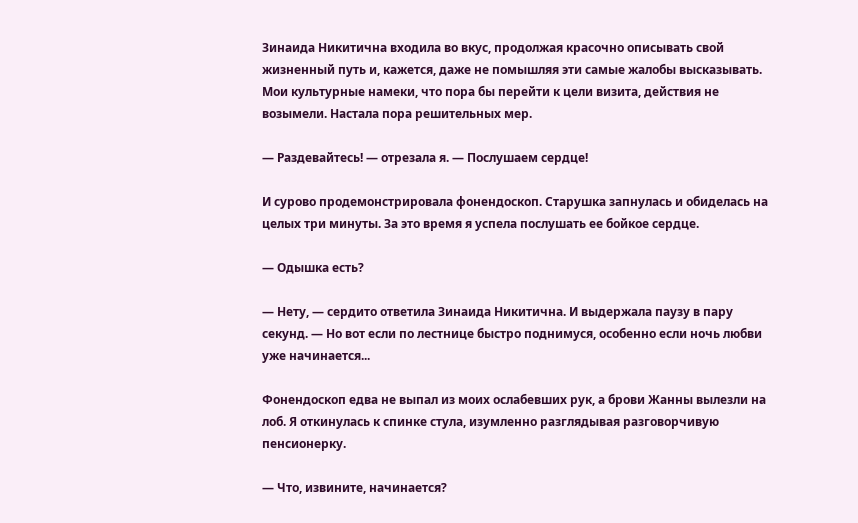Зинаида Никитична входила во вкус, продолжая красочно описывать свой жизненный путь и, кажется, даже не помышляя эти самые жалобы высказывать. Мои культурные намеки, что пора бы перейти к цели визита, действия не возымели. Настала пора решительных мер.

— Раздевайтесь! — отрезала я. — Послушаем сердце!

И сурово продемонстрировала фонендоскоп. Старушка запнулась и обиделась на целых три минуты. За это время я успела послушать ее бойкое сердце.

— Одышка есть?

— Нету, — сердито ответила Зинаида Никитична. И выдержала паузу в пару секунд. — Но вот если по лестнице быстро поднимуся, особенно если ночь любви уже начинается...

Фонендоскоп едва не выпал из моих ослабевших рук, а брови Жанны вылезли на лоб. Я откинулась к спинке стула, изумленно разглядывая разговорчивую пенсионерку.

— Что, извините, начинается?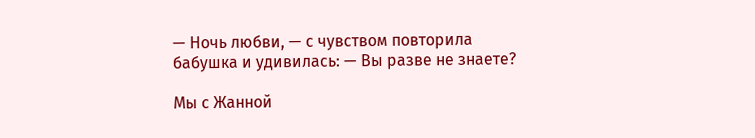— Ночь любви, — с чувством повторила бабушка и удивилась: — Вы разве не знаете?

Мы с Жанной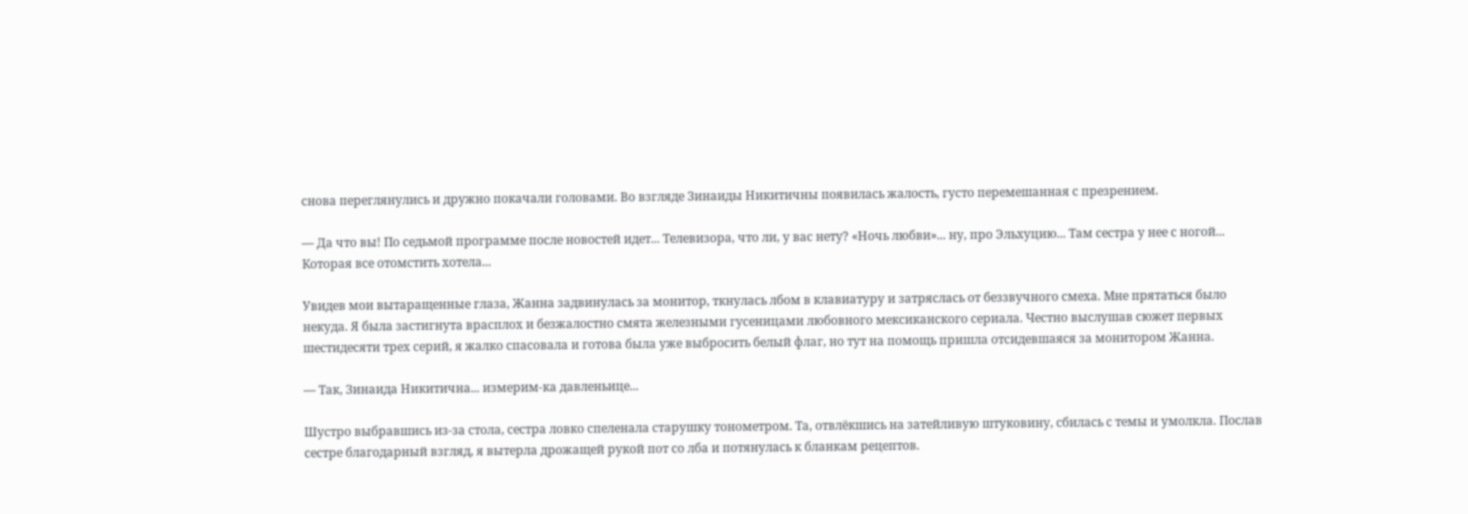снова переглянулись и дружно покачали головами. Во взгляде Зинаиды Никитичны появилась жалость, густо перемешанная с презрением.

— Да что вы! По седьмой программе после новостей идет... Телевизора, что ли, у вас нету? «Ночь любви»... ну, про Эльхуцию... Там сестра у нее с ногой... Которая все отомстить хотела...

Увидев мои вытаращенные глаза, Жанна задвинулась за монитор, ткнулась лбом в клавиатуру и затряслась от беззвучного смеха. Мне прятаться было некуда. Я была застигнута врасплох и безжалостно смята железными гусеницами любовного мексиканского сериала. Честно выслушав сюжет первых шестидесяти трех серий, я жалко спасовала и готова была уже выбросить белый флаг, но тут на помощь пришла отсидевшаяся за монитором Жанна.

— Так, Зинаида Никитична... измерим-ка давленьице...

Шустро выбравшись из-за стола, сестра ловко спеленала старушку тонометром. Та, отвлёкшись на затейливую штуковину, сбилась с темы и умолкла. Послав сестре благодарный взгляд, я вытерла дрожащей рукой пот со лба и потянулась к бланкам рецептов.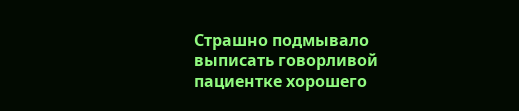Страшно подмывало выписать говорливой пациентке хорошего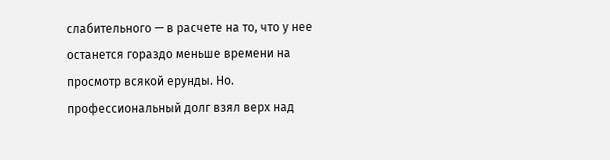слабительного — в расчете на то, что у нее останется гораздо меньше времени на просмотр всякой ерунды. Но. профессиональный долг взял верх над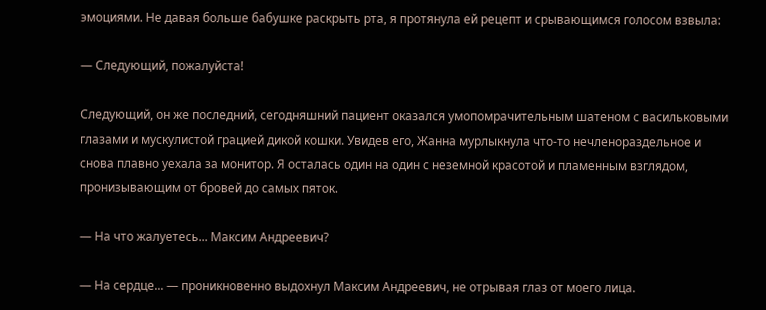эмоциями. Не давая больше бабушке раскрыть рта, я протянула ей рецепт и срывающимся голосом взвыла:

— Следующий, пожалуйста!

Следующий, он же последний, сегодняшний пациент оказался умопомрачительным шатеном с васильковыми глазами и мускулистой грацией дикой кошки. Увидев его, Жанна мурлыкнула что-то нечленораздельное и снова плавно уехала за монитор. Я осталась один на один с неземной красотой и пламенным взглядом, пронизывающим от бровей до самых пяток.

— На что жалуетесь... Максим Андреевич?

— На сердце... — проникновенно выдохнул Максим Андреевич, не отрывая глаз от моего лица.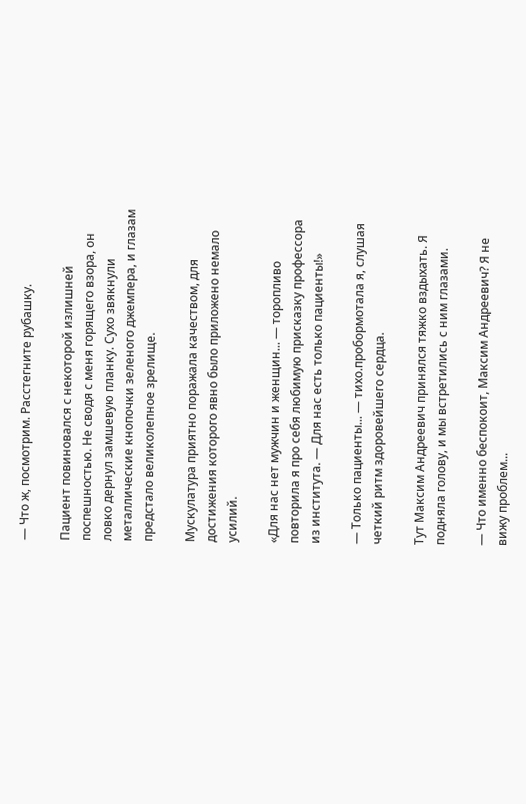— Что ж, посмотрим. Расстегните рубашку.

Пациент повиновался с некоторой излишней поспешностью. Не сводя с меня горящего взора, он ловко дернул замшевую планку. Сухо звякнули металлические кнопочки зеленого джемпера, и глазам предстало великолепное зрелище.

Мускулатура приятно поражала качеством, для достижения которого явно было приложено немало усилий.

«Для нас нет мужчин и женщин... — торопливо повторила я про себя любимую присказку профессора из института. — Для нас есть только пациенты!»

— Только пациенты... — тихо.пробормотала я, слушая четкий ритм здоровейшего сердца.

Тут Максим Андреевич принялся тяжко вздыхать. Я подняла голову, и мы встретились с ним глазами.

— Что именно беспокоит, Максим Андреевич? Я не вижу проблем...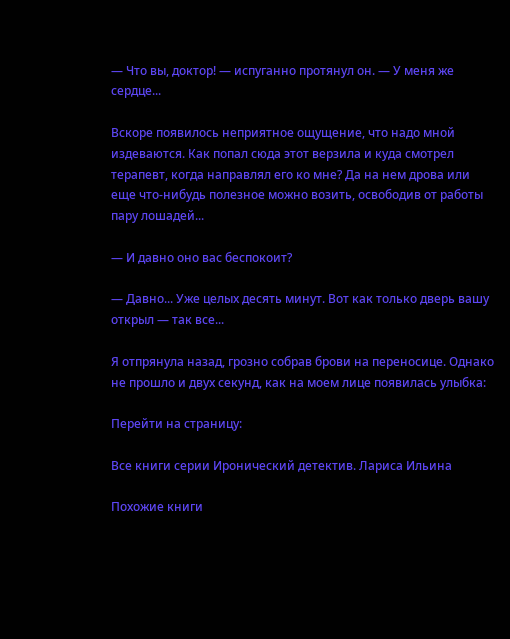— Что вы, доктор! — испуганно протянул он. — У меня же сердце...

Вскоре появилось неприятное ощущение, что надо мной издеваются. Как попал сюда этот верзила и куда смотрел терапевт, когда направлял его ко мне? Да на нем дрова или еще что-нибудь полезное можно возить, освободив от работы пару лошадей...

— И давно оно вас беспокоит?

— Давно... Уже целых десять минут. Вот как только дверь вашу открыл — так все...

Я отпрянула назад, грозно собрав брови на переносице. Однако не прошло и двух секунд, как на моем лице появилась улыбка:

Перейти на страницу:

Все книги серии Иронический детектив. Лариса Ильина

Похожие книги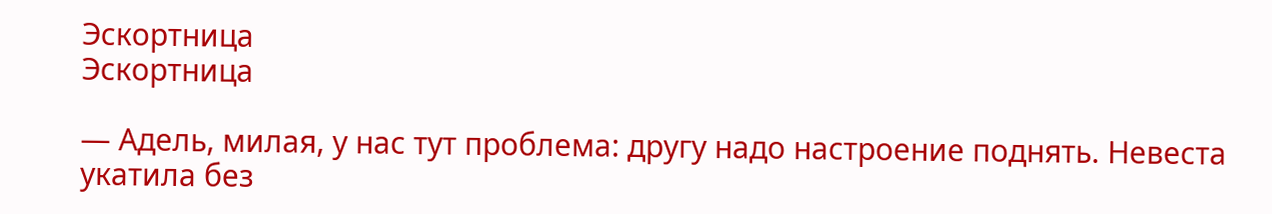Эскортница
Эскортница

— Адель, милая, у нас тут проблема: другу надо настроение поднять. Невеста укатила без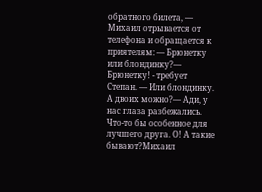обратного билета, — Михаил отрывается от телефона и обращается к приятелям: — Брюнетку или блондинку?— Брюнетку! - требует Степан. — Или блондинку. А двоих можно?— Ади, у нас глаза разбежались. Что-то бы особенное для лучшего друга. О! А такие бывают?Михаил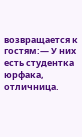возвращается к гостям:— У них есть студентка юрфака, отличница.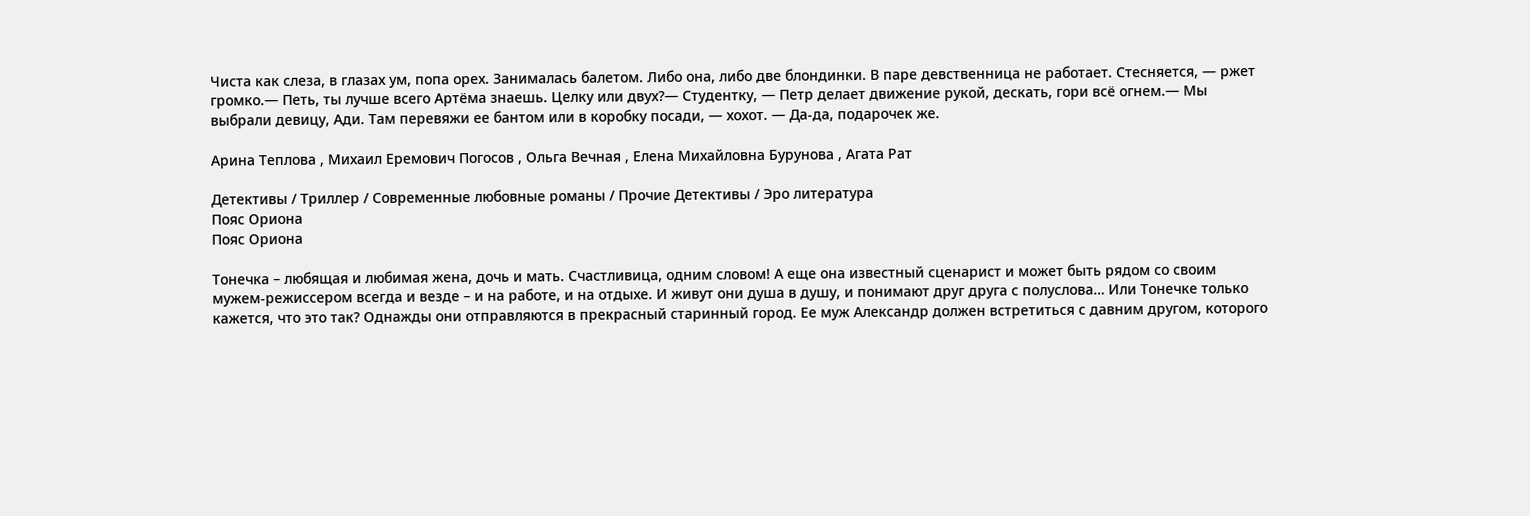Чиста как слеза, в глазах ум, попа орех. Занималась балетом. Либо она, либо две блондинки. В паре девственница не работает. Стесняется, — ржет громко.— Петь, ты лучше всего Артёма знаешь. Целку или двух?— Студентку, — Петр делает движение рукой, дескать, гори всё огнем.— Мы выбрали девицу, Ади. Там перевяжи ее бантом или в коробку посади, — хохот. — Да-да, подарочек же.

Арина Теплова , Михаил Еремович Погосов , Ольга Вечная , Елена Михайловна Бурунова , Агата Рат

Детективы / Триллер / Современные любовные романы / Прочие Детективы / Эро литература
Пояс Ориона
Пояс Ориона

Тонечка – любящая и любимая жена, дочь и мать. Счастливица, одним словом! А еще она известный сценарист и может быть рядом со своим мужем-режиссером всегда и везде – и на работе, и на отдыхе. И живут они душа в душу, и понимают друг друга с полуслова… Или Тонечке только кажется, что это так? Однажды они отправляются в прекрасный старинный город. Ее муж Александр должен встретиться с давним другом, которого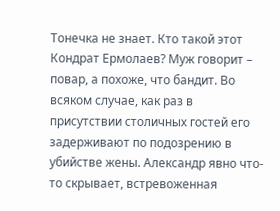Тонечка не знает. Кто такой этот Кондрат Ермолаев? Муж говорит – повар, а похоже, что бандит. Во всяком случае, как раз в присутствии столичных гостей его задерживают по подозрению в убийстве жены. Александр явно что-то скрывает, встревоженная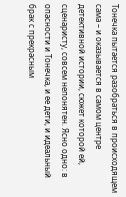Тонечка пытается разобраться в происходящем сама – и оказывается в самом центре детективной истории, сюжет которой ей, сценаристу, совсем непонятен. Ясно одно: в опасности и Тонечка, и ее дети, и идеальный брак с прекрасным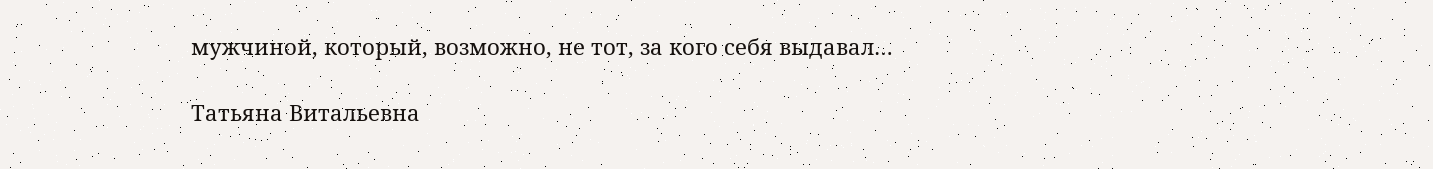мужчиной, который, возможно, не тот, за кого себя выдавал…

Татьяна Витальевна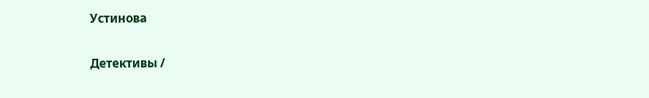Устинова

Детективы /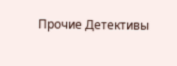Прочие Детективы